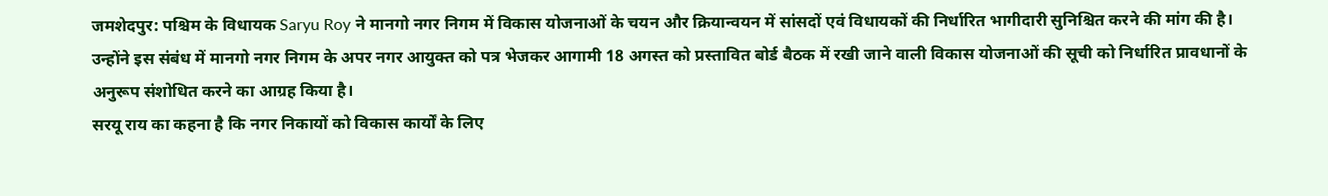जमशेदपुर: पश्चिम के विधायक Saryu Roy ने मानगो नगर निगम में विकास योजनाओं के चयन और क्रियान्वयन में सांसदों एवं विधायकों की निर्धारित भागीदारी सुनिश्चित करने की मांग की है। उन्होंने इस संबंध में मानगो नगर निगम के अपर नगर आयुक्त को पत्र भेजकर आगामी 18 अगस्त को प्रस्तावित बोर्ड बैठक में रखी जाने वाली विकास योजनाओं की सूची को निर्धारित प्रावधानों के अनुरूप संशोधित करने का आग्रह किया है।
सरयू राय का कहना है कि नगर निकायों को विकास कार्यों के लिए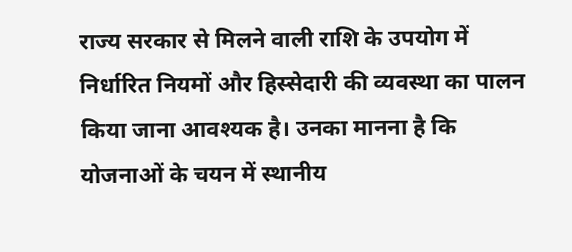राज्य सरकार से मिलने वाली राशि के उपयोग में निर्धारित नियमों और हिस्सेदारी की व्यवस्था का पालन किया जाना आवश्यक है। उनका मानना है कि योजनाओं के चयन में स्थानीय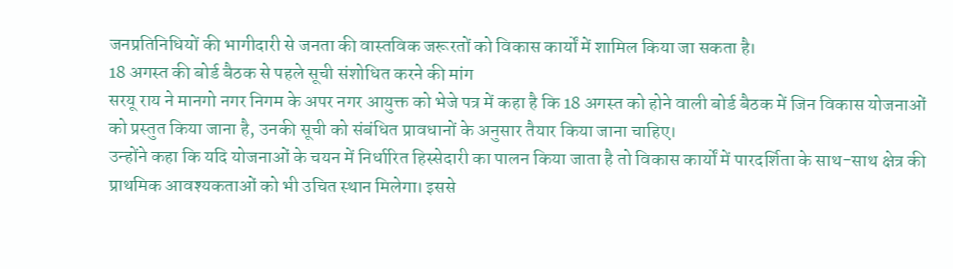जनप्रतिनिधियों की भागीदारी से जनता की वास्तविक जरूरतों को विकास कार्यों में शामिल किया जा सकता है।
18 अगस्त की बोर्ड बैठक से पहले सूची संशोधित करने की मांग
सरयू राय ने मानगो नगर निगम के अपर नगर आयुक्त को भेजे पत्र में कहा है कि 18 अगस्त को होने वाली बोर्ड बैठक में जिन विकास योजनाओं को प्रस्तुत किया जाना है, उनकी सूची को संबंधित प्रावधानों के अनुसार तैयार किया जाना चाहिए।
उन्होंने कहा कि यदि योजनाओं के चयन में निर्धारित हिस्सेदारी का पालन किया जाता है तो विकास कार्यों में पारदर्शिता के साथ-साथ क्षेत्र की प्राथमिक आवश्यकताओं को भी उचित स्थान मिलेगा। इससे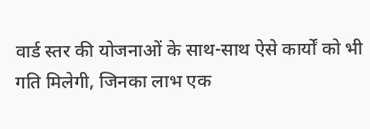वार्ड स्तर की योजनाओं के साथ-साथ ऐसे कार्यों को भी गति मिलेगी, जिनका लाभ एक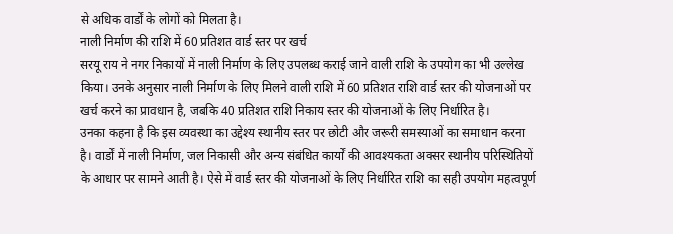से अधिक वार्डों के लोगों को मिलता है।
नाली निर्माण की राशि में 60 प्रतिशत वार्ड स्तर पर खर्च
सरयू राय ने नगर निकायों में नाली निर्माण के लिए उपलब्ध कराई जाने वाली राशि के उपयोग का भी उल्लेख किया। उनके अनुसार नाली निर्माण के लिए मिलने वाली राशि में 60 प्रतिशत राशि वार्ड स्तर की योजनाओं पर खर्च करने का प्रावधान है, जबकि 40 प्रतिशत राशि निकाय स्तर की योजनाओं के लिए निर्धारित है।
उनका कहना है कि इस व्यवस्था का उद्देश्य स्थानीय स्तर पर छोटी और जरूरी समस्याओं का समाधान करना है। वार्डों में नाली निर्माण, जल निकासी और अन्य संबंधित कार्यों की आवश्यकता अक्सर स्थानीय परिस्थितियों के आधार पर सामने आती है। ऐसे में वार्ड स्तर की योजनाओं के लिए निर्धारित राशि का सही उपयोग महत्वपूर्ण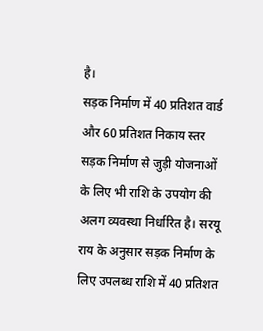है।
सड़क निर्माण में 40 प्रतिशत वार्ड और 60 प्रतिशत निकाय स्तर
सड़क निर्माण से जुड़ी योजनाओं के लिए भी राशि के उपयोग की अलग व्यवस्था निर्धारित है। सरयू राय के अनुसार सड़क निर्माण के लिए उपलब्ध राशि में 40 प्रतिशत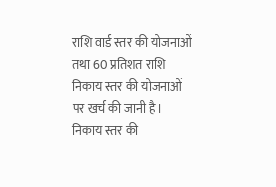राशि वार्ड स्तर की योजनाओं तथा 60 प्रतिशत राशि निकाय स्तर की योजनाओं पर खर्च की जानी है।
निकाय स्तर की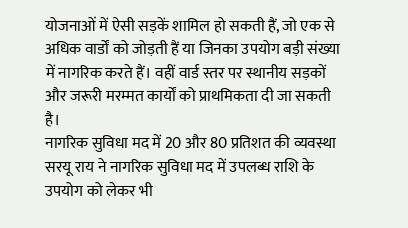योजनाओं में ऐसी सड़कें शामिल हो सकती हैं, जो एक से अधिक वार्डों को जोड़ती हैं या जिनका उपयोग बड़ी संख्या में नागरिक करते हैं। वहीं वार्ड स्तर पर स्थानीय सड़कों और जरूरी मरम्मत कार्यों को प्राथमिकता दी जा सकती है।
नागरिक सुविधा मद में 20 और 80 प्रतिशत की व्यवस्था
सरयू राय ने नागरिक सुविधा मद में उपलब्ध राशि के उपयोग को लेकर भी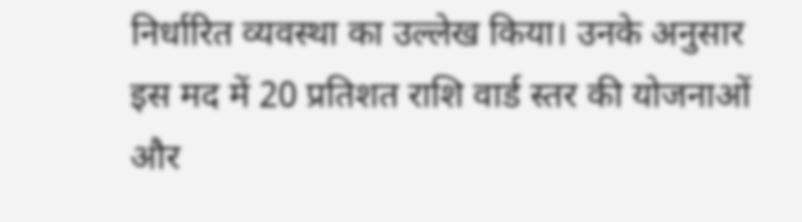निर्धारित व्यवस्था का उल्लेख किया। उनके अनुसार इस मद में 20 प्रतिशत राशि वार्ड स्तर की योजनाओं और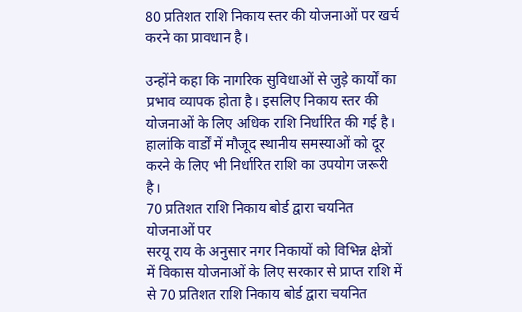80 प्रतिशत राशि निकाय स्तर की योजनाओं पर खर्च करने का प्रावधान है।

उन्होंने कहा कि नागरिक सुविधाओं से जुड़े कार्यों का प्रभाव व्यापक होता है। इसलिए निकाय स्तर की योजनाओं के लिए अधिक राशि निर्धारित की गई है। हालांकि वार्डों में मौजूद स्थानीय समस्याओं को दूर करने के लिए भी निर्धारित राशि का उपयोग जरूरी है।
70 प्रतिशत राशि निकाय बोर्ड द्वारा चयनित योजनाओं पर
सरयू राय के अनुसार नगर निकायों को विभिन्न क्षेत्रों में विकास योजनाओं के लिए सरकार से प्राप्त राशि में से 70 प्रतिशत राशि निकाय बोर्ड द्वारा चयनित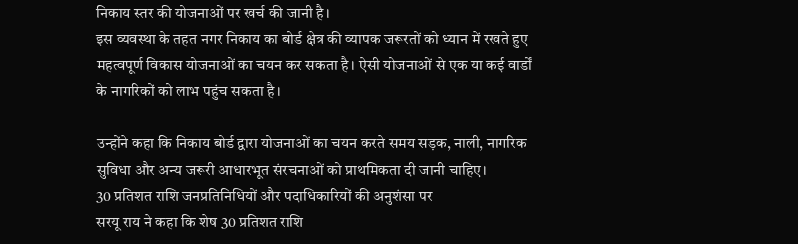निकाय स्तर की योजनाओं पर खर्च की जानी है।
इस व्यवस्था के तहत नगर निकाय का बोर्ड क्षेत्र की व्यापक जरूरतों को ध्यान में रखते हुए महत्वपूर्ण विकास योजनाओं का चयन कर सकता है। ऐसी योजनाओं से एक या कई वार्डों के नागरिकों को लाभ पहुंच सकता है।

उन्होंने कहा कि निकाय बोर्ड द्वारा योजनाओं का चयन करते समय सड़क, नाली, नागरिक सुविधा और अन्य जरूरी आधारभूत संरचनाओं को प्राथमिकता दी जानी चाहिए।
30 प्रतिशत राशि जनप्रतिनिधियों और पदाधिकारियों की अनुशंसा पर
सरयू राय ने कहा कि शेष 30 प्रतिशत राशि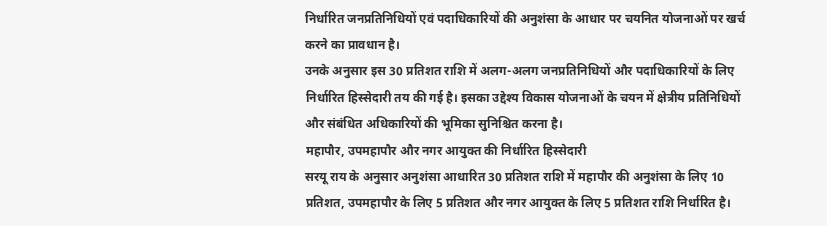निर्धारित जनप्रतिनिधियों एवं पदाधिकारियों की अनुशंसा के आधार पर चयनित योजनाओं पर खर्च करने का प्रावधान है।
उनके अनुसार इस 30 प्रतिशत राशि में अलग-अलग जनप्रतिनिधियों और पदाधिकारियों के लिए निर्धारित हिस्सेदारी तय की गई है। इसका उद्देश्य विकास योजनाओं के चयन में क्षेत्रीय प्रतिनिधियों और संबंधित अधिकारियों की भूमिका सुनिश्चित करना है।
महापौर, उपमहापौर और नगर आयुक्त की निर्धारित हिस्सेदारी
सरयू राय के अनुसार अनुशंसा आधारित 30 प्रतिशत राशि में महापौर की अनुशंसा के लिए 10 प्रतिशत, उपमहापौर के लिए 5 प्रतिशत और नगर आयुक्त के लिए 5 प्रतिशत राशि निर्धारित है।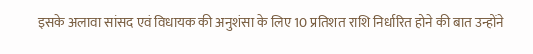इसके अलावा सांसद एवं विधायक की अनुशंसा के लिए 10 प्रतिशत राशि निर्धारित होने की बात उन्होंने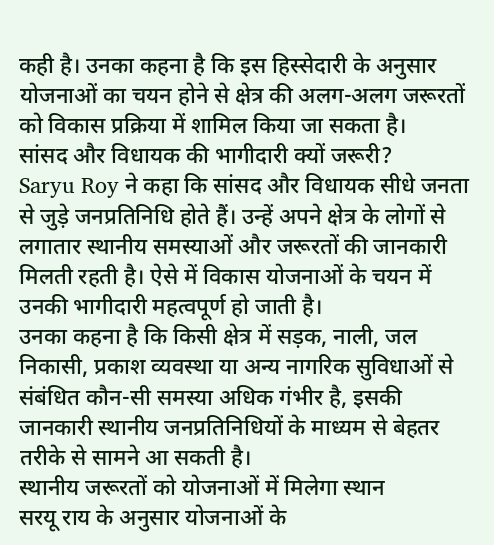कही है। उनका कहना है कि इस हिस्सेदारी के अनुसार योजनाओं का चयन होने से क्षेत्र की अलग-अलग जरूरतों को विकास प्रक्रिया में शामिल किया जा सकता है।
सांसद और विधायक की भागीदारी क्यों जरूरी?
Saryu Roy ने कहा कि सांसद और विधायक सीधे जनता से जुड़े जनप्रतिनिधि होते हैं। उन्हें अपने क्षेत्र के लोगों से लगातार स्थानीय समस्याओं और जरूरतों की जानकारी मिलती रहती है। ऐसे में विकास योजनाओं के चयन में उनकी भागीदारी महत्वपूर्ण हो जाती है।
उनका कहना है कि किसी क्षेत्र में सड़क, नाली, जल निकासी, प्रकाश व्यवस्था या अन्य नागरिक सुविधाओं से संबंधित कौन-सी समस्या अधिक गंभीर है, इसकी जानकारी स्थानीय जनप्रतिनिधियों के माध्यम से बेहतर तरीके से सामने आ सकती है।
स्थानीय जरूरतों को योजनाओं में मिलेगा स्थान
सरयू राय के अनुसार योजनाओं के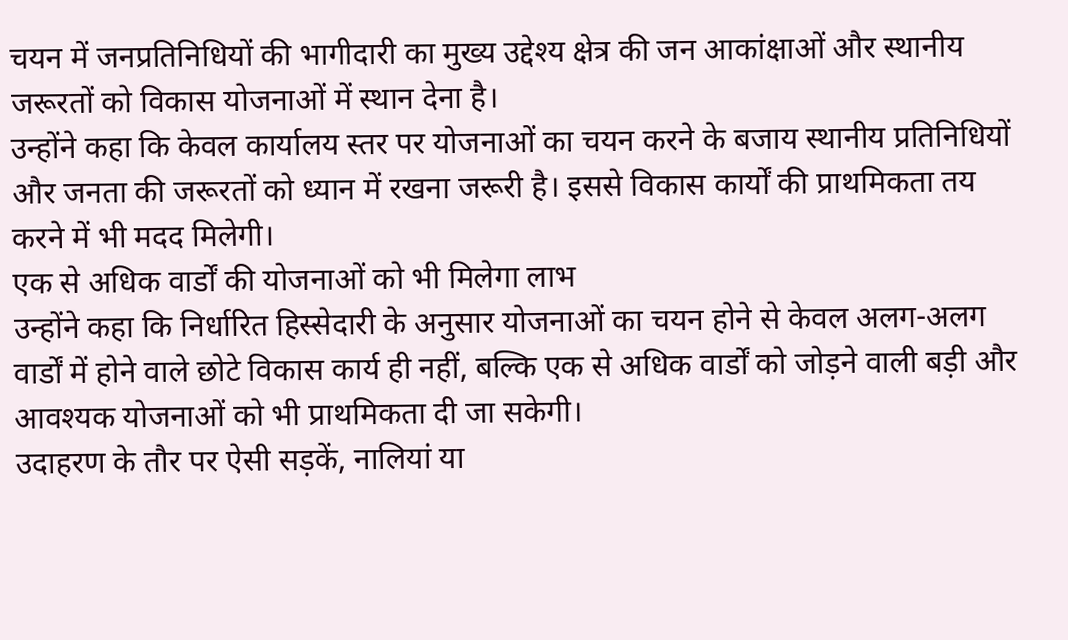चयन में जनप्रतिनिधियों की भागीदारी का मुख्य उद्देश्य क्षेत्र की जन आकांक्षाओं और स्थानीय जरूरतों को विकास योजनाओं में स्थान देना है।
उन्होंने कहा कि केवल कार्यालय स्तर पर योजनाओं का चयन करने के बजाय स्थानीय प्रतिनिधियों और जनता की जरूरतों को ध्यान में रखना जरूरी है। इससे विकास कार्यों की प्राथमिकता तय करने में भी मदद मिलेगी।
एक से अधिक वार्डों की योजनाओं को भी मिलेगा लाभ
उन्होंने कहा कि निर्धारित हिस्सेदारी के अनुसार योजनाओं का चयन होने से केवल अलग-अलग वार्डों में होने वाले छोटे विकास कार्य ही नहीं, बल्कि एक से अधिक वार्डों को जोड़ने वाली बड़ी और आवश्यक योजनाओं को भी प्राथमिकता दी जा सकेगी।
उदाहरण के तौर पर ऐसी सड़कें, नालियां या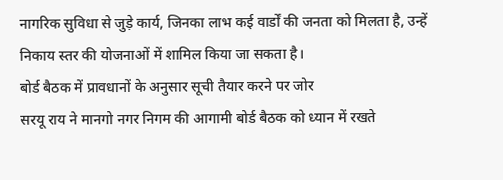नागरिक सुविधा से जुड़े कार्य, जिनका लाभ कई वार्डों की जनता को मिलता है, उन्हें निकाय स्तर की योजनाओं में शामिल किया जा सकता है।
बोर्ड बैठक में प्रावधानों के अनुसार सूची तैयार करने पर जोर
सरयू राय ने मानगो नगर निगम की आगामी बोर्ड बैठक को ध्यान में रखते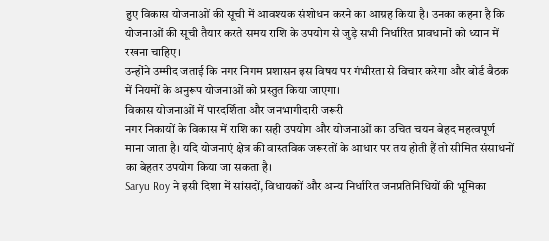हुए विकास योजनाओं की सूची में आवश्यक संशोधन करने का आग्रह किया है। उनका कहना है कि योजनाओं की सूची तैयार करते समय राशि के उपयोग से जुड़े सभी निर्धारित प्रावधानों को ध्यान में रखना चाहिए।
उन्होंने उम्मीद जताई कि नगर निगम प्रशासन इस विषय पर गंभीरता से विचार करेगा और बोर्ड बैठक में नियमों के अनुरूप योजनाओं को प्रस्तुत किया जाएगा।
विकास योजनाओं में पारदर्शिता और जनभागीदारी जरूरी
नगर निकायों के विकास में राशि का सही उपयोग और योजनाओं का उचित चयन बेहद महत्वपूर्ण माना जाता है। यदि योजनाएं क्षेत्र की वास्तविक जरूरतों के आधार पर तय होती हैं तो सीमित संसाधनों का बेहतर उपयोग किया जा सकता है।
Saryu Roy ने इसी दिशा में सांसदों, विधायकों और अन्य निर्धारित जनप्रतिनिधियों की भूमिका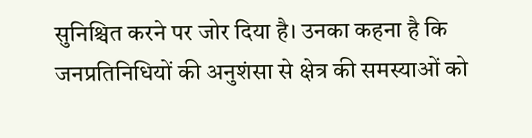सुनिश्चित करने पर जोर दिया है। उनका कहना है कि जनप्रतिनिधियों की अनुशंसा से क्षेत्र की समस्याओं को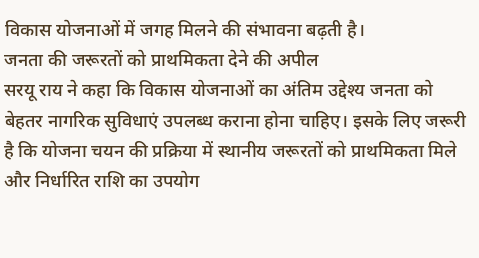विकास योजनाओं में जगह मिलने की संभावना बढ़ती है।
जनता की जरूरतों को प्राथमिकता देने की अपील
सरयू राय ने कहा कि विकास योजनाओं का अंतिम उद्देश्य जनता को बेहतर नागरिक सुविधाएं उपलब्ध कराना होना चाहिए। इसके लिए जरूरी है कि योजना चयन की प्रक्रिया में स्थानीय जरूरतों को प्राथमिकता मिले और निर्धारित राशि का उपयोग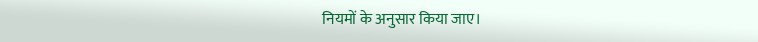नियमों के अनुसार किया जाए।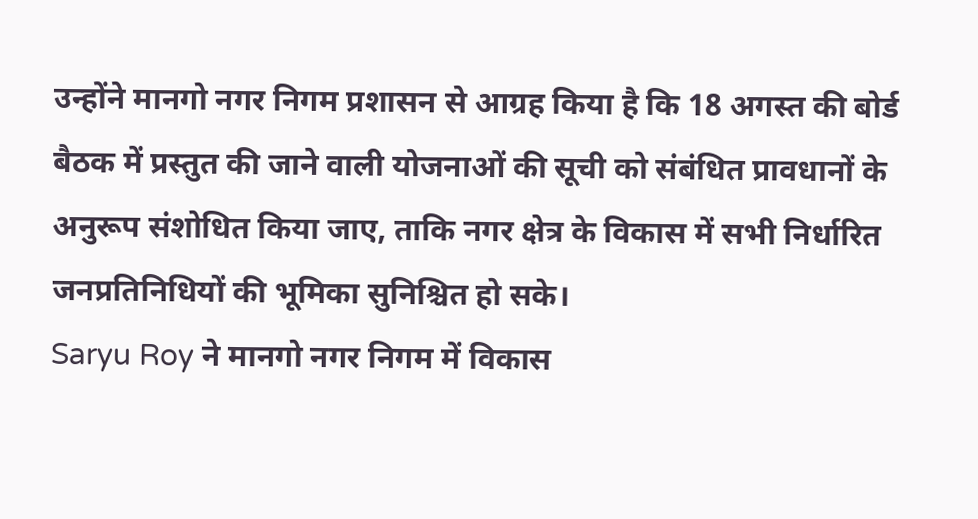उन्होंने मानगो नगर निगम प्रशासन से आग्रह किया है कि 18 अगस्त की बोर्ड बैठक में प्रस्तुत की जाने वाली योजनाओं की सूची को संबंधित प्रावधानों के अनुरूप संशोधित किया जाए, ताकि नगर क्षेत्र के विकास में सभी निर्धारित जनप्रतिनिधियों की भूमिका सुनिश्चित हो सके।
Saryu Roy ने मानगो नगर निगम में विकास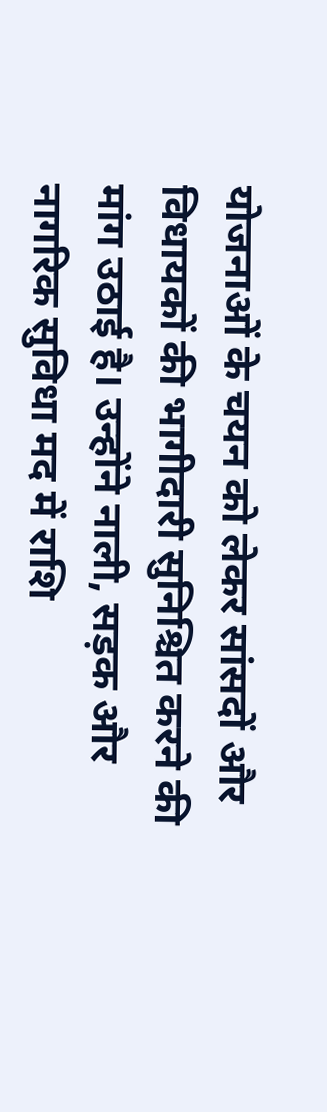योजनाओं के चयन को लेकर सांसदों और विधायकों की भागीदारी सुनिश्चित करने की मांग उठाई है। उन्होंने नाली, सड़क और नागरिक सुविधा मद में राशि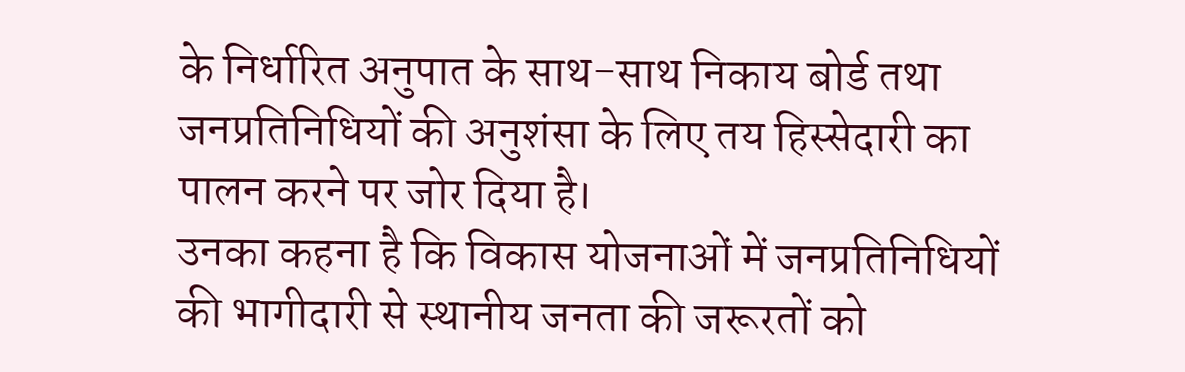के निर्धारित अनुपात के साथ-साथ निकाय बोर्ड तथा जनप्रतिनिधियों की अनुशंसा के लिए तय हिस्सेदारी का पालन करने पर जोर दिया है।
उनका कहना है कि विकास योजनाओं में जनप्रतिनिधियों की भागीदारी से स्थानीय जनता की जरूरतों को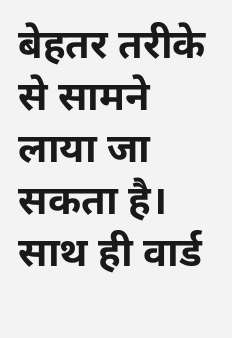बेहतर तरीके से सामने लाया जा सकता है। साथ ही वार्ड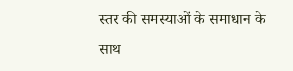स्तर की समस्याओं के समाधान के साथ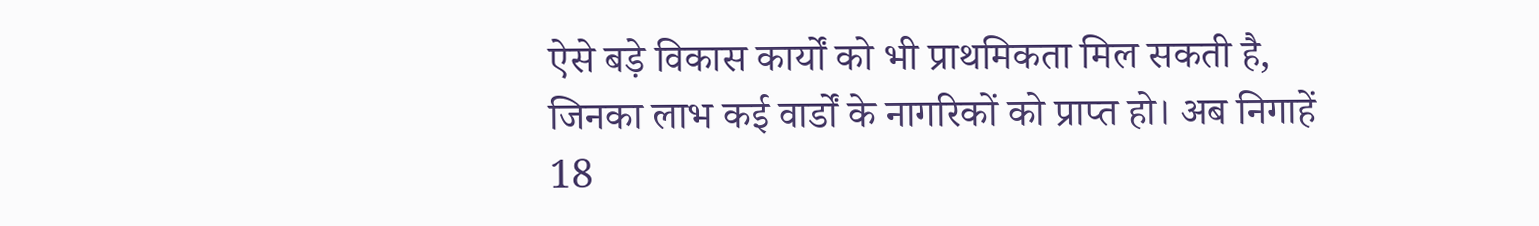ऐसे बड़े विकास कार्यों को भी प्राथमिकता मिल सकती है, जिनका लाभ कई वार्डों के नागरिकों को प्राप्त हो। अब निगाहें 18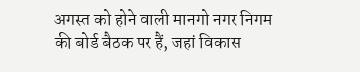अगस्त को होने वाली मानगो नगर निगम की बोर्ड बैठक पर हैं, जहां विकास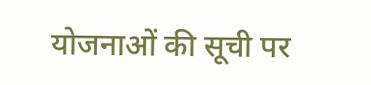योजनाओं की सूची पर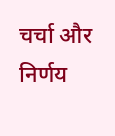चर्चा और निर्णय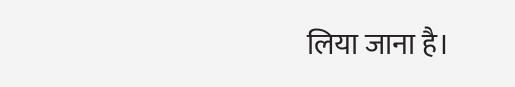लिया जाना है।